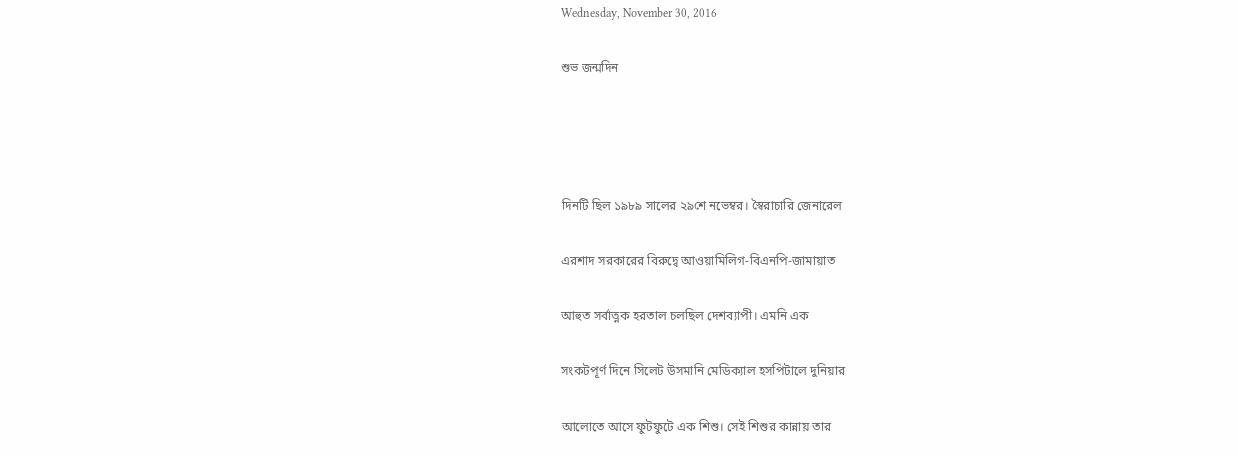Wednesday, November 30, 2016

শুভ জন্মদিন




দিনটি ছিল ১৯৮৯ সালের ২৯শে নভেম্বর। স্বৈরাচারি জেনারেল

এরশাদ সরকারের বিরুদ্বে আওয়ামিলিগ-বিএনপি-জামায়াত

আহুত সর্বাত্নক হরতাল চলছিল দেশব্যাপী। এমনি এক

সংকটপূর্ণ দিনে সিলেট উসমানি মেডিক্যাল হসপিটালে দুনিয়ার

আলোতে আসে ফুটফুটে এক শিশু। সেই শিশুর কান্নায় তার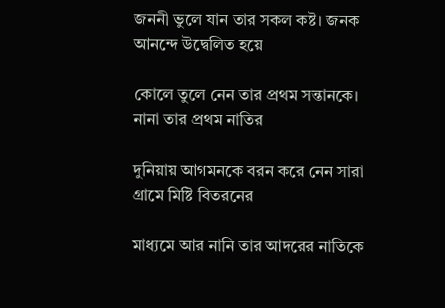জননী ভুলে যান তার সকল কষ্ট। জনক আনন্দে উদ্বেলিত হয়ে

কোলে তুলে নেন তার প্রথম সন্তানকে। নানা তার প্রথম নাতির

দুনিয়ায় আগমনকে বরন করে নেন সারা গ্রামে মিষ্টি বিতরনের

মাধ্যমে আর নানি তার আদরের নাতিকে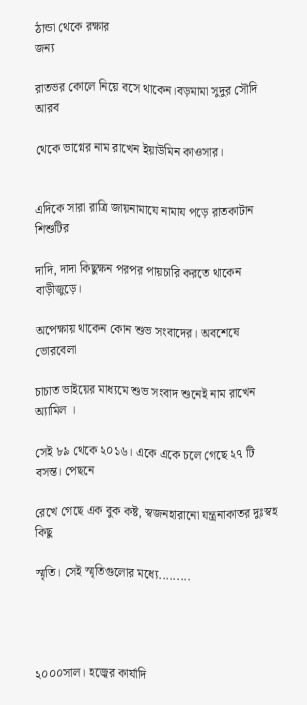ঠান্ডা থেকে রক্ষার
জন্য

রাতভর কোলে নিয়ে বসে থাকেন।বড়মামা সুদুর সৌদি আরব

থেকে ভাগ্নের নাম রাখেন ইয়াউমিন কাওসার।


এদিকে সারা রাত্রি জায়নামাযে নামায পড়ে রাতকাটান শিশুটির

দাদি, দাদা কিছুক্ষন পরপর পায়চারি করতে থাকেন বাড়ীজুড়ে।

অপেক্ষায় থাকেন কোন শুভ সংবাদের। অবশেষে ভোরবেলা

চাচাত ভাইয়ের মাধ্যমে শুভ সংবাদ শুনেই নাম রাখেন অ্যামিল ।

সেই ৮৯ থেকে ২০১৬। একে একে চলে গেছে ২৭ টি বসন্ত। পেছনে

রেখে গেছে এক বুক কষ্ট, স্বজনহারানো যন্ত্রনাকাতর দুঃস্বহ কিছু

স্মৃতি। সেই স্মৃতিগুলোর মধ্যে.........




২০০০সাল। হজ্বের কার্যাদি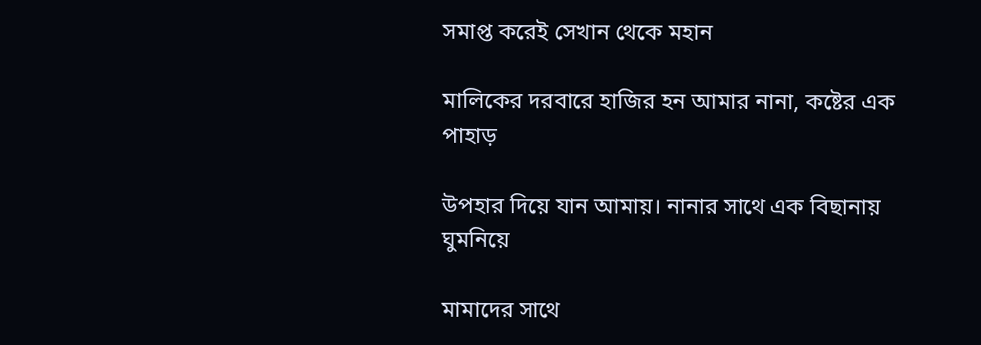সমাপ্ত করেই সেখান থেকে মহান

মালিকের দরবারে হাজির হন আমার নানা, কষ্টের এক পাহাড়

উপহার দিয়ে যান আমায়। নানার সাথে এক বিছানায় ঘুমনিয়ে

মামাদের সাথে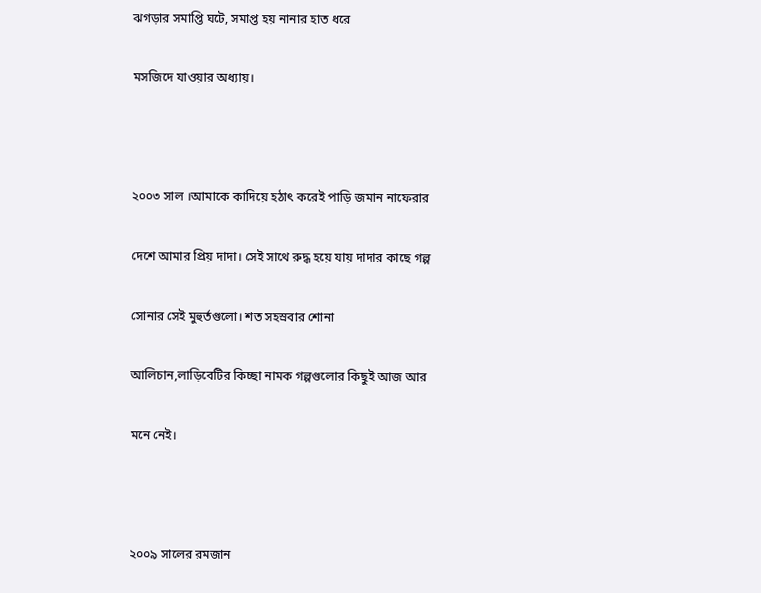ঝগড়ার সমাপ্তি ঘটে, সমাপ্ত হয় নানার হাত ধরে

মসজিদে যাওয়ার অধ্যায়।



২০০৩ সাল ।আমাকে কাদিয়ে হঠাৎ করেই পাড়ি জমান নাফেরার

দেশে আমার প্রিয় দাদা। সেই সাথে রুদ্ধ হয়ে যায় দাদার কাছে গল্প

সোনার সেই মুহুর্তগুলো। শত সহস্রবার শোনা

আলিচান,লাড়িবেটির কিচ্ছা নামক গল্পগুলোর কিছুই আজ আর

মনে নেই।



২০০৯ সালের রমজান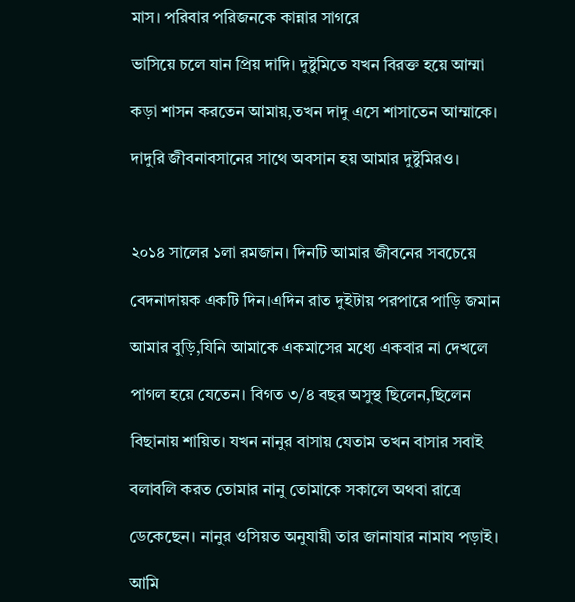মাস। পরিবার পরিজনকে কান্নার সাগরে

ভাসিয়ে চলে যান প্রিয় দাদি। দুষ্টুমিতে যখন বিরক্ত হয়ে আম্মা

কড়া শাসন করতেন আমায়,তখন দাদু এসে শাসাতেন আম্মাকে।

দাদুরি জীবনাবসানের সাথে অবসান হয় আমার দুষ্টুমিরও।



২০১৪ সালের ১লা রমজান। দিনটি আমার জীবনের সবচেয়ে

বেদনাদায়ক একটি দিন।এদিন রাত দুইটায় পরপারে পাড়ি জমান

আমার বুড়ি,যিনি আমাকে একমাসের মধ্যে একবার না দেখলে

পাগল হয়ে যেতেন। বিগত ৩/৪ বছর অসুস্থ ছিলেন,ছিলেন

বিছানায় শায়িত। যখন নানুর বাসায় যেতাম তখন বাসার সবাই

বলাবলি করত তোমার নানু তোমাকে সকালে অথবা রাত্রে

ডেকেছেন। নানুর ওসিয়ত অনুযায়ী তার জানাযার নামায পড়াই।

আমি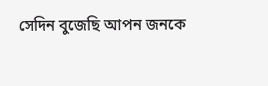সেদিন বুজেছি আপন জনকে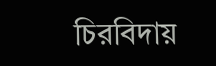চিরবিদায়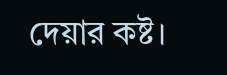দেয়ার কষ্ট।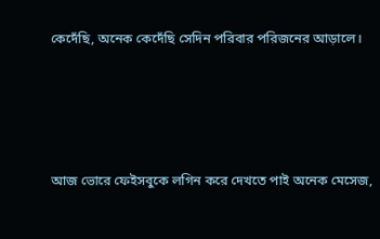কেদেঁছি, অনেক কেদেঁছি সেদিন পরিবার পরিজনের আড়ালে।




আজ ভোরে ফেইসবুকে লগিন করে দেখতে পাই অনেক মেসেজ,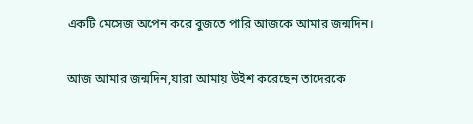একটি মেসেজ অপেন করে বুজতে পারি আজকে আমার জন্মদিন।

আজ আমার জন্মদিন,যারা আমায় উইশ করেছেন তাদেরকে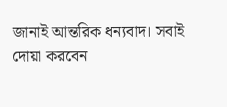জানাই আন্তরিক ধন্যবাদ। সবাই দোয়া করবেন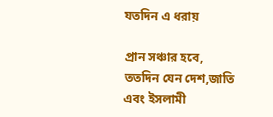যতদিন এ ধরায়

প্রান সঞ্চার হবে, ততদিন যেন দেশ,জাতি এবং ইসলামী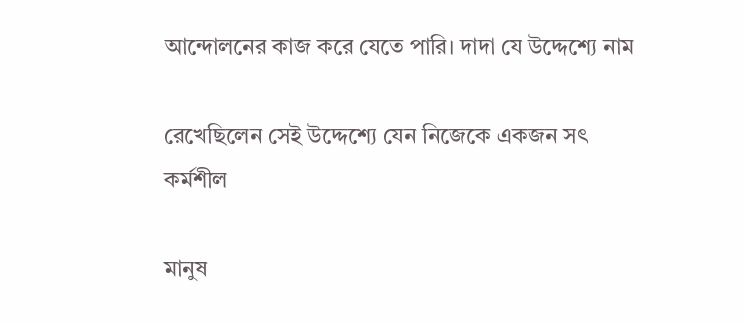আন্দোলনের কাজ করে যেতে পারি। দাদা যে উদ্দেশ্যে নাম

রেখেছিলেন সেই উদ্দেশ্যে যেন নিজেকে একজন সৎ কর্মশীল

মানুষ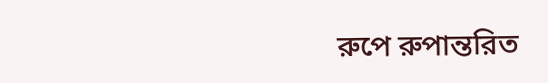রুপে রুপান্তরিত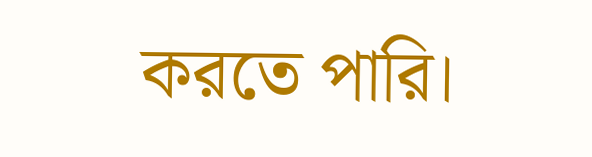করতে পারি।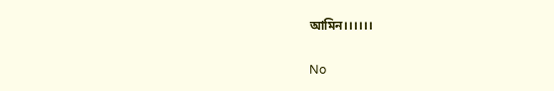আমিন।।।।।।

No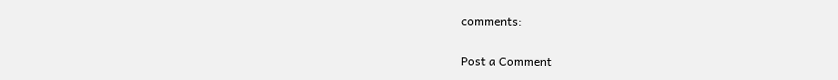comments:

Post a Comment